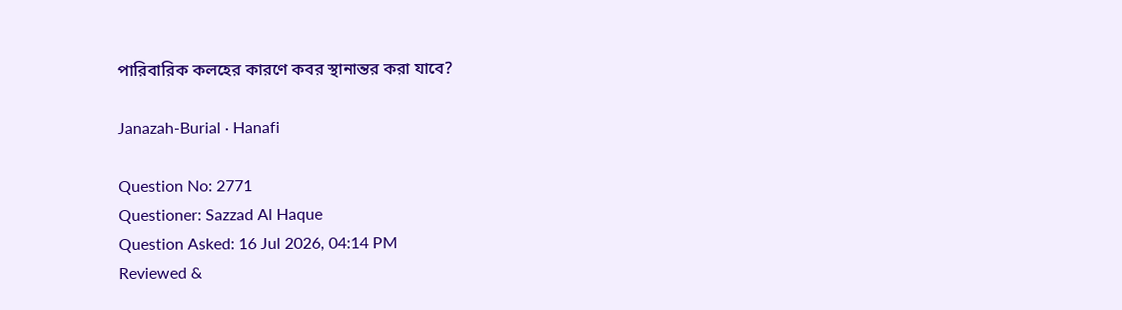পারিবারিক কলহের কারণে কবর স্থানান্তর করা যাবে?

Janazah-Burial · Hanafi

Question No: 2771
Questioner: Sazzad Al Haque
Question Asked: 16 Jul 2026, 04:14 PM
Reviewed &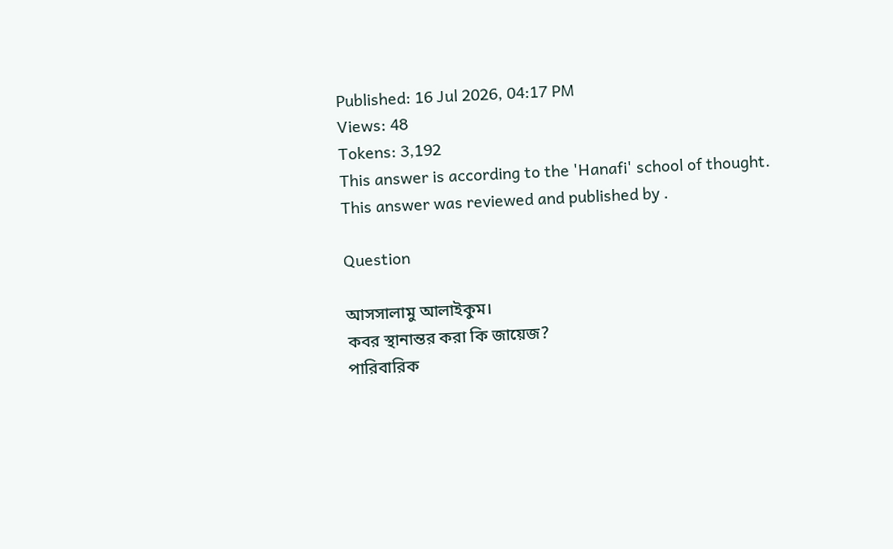Published: 16 Jul 2026, 04:17 PM
Views: 48
Tokens: 3,192
This answer is according to the 'Hanafi' school of thought.
This answer was reviewed and published by .

Question

আসসালামু আলাইকুম।
কবর স্থানান্তর করা কি জায়েজ?
পারিবারিক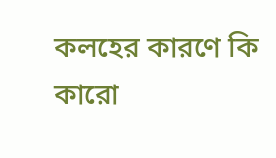কলহের কারণে কি কারো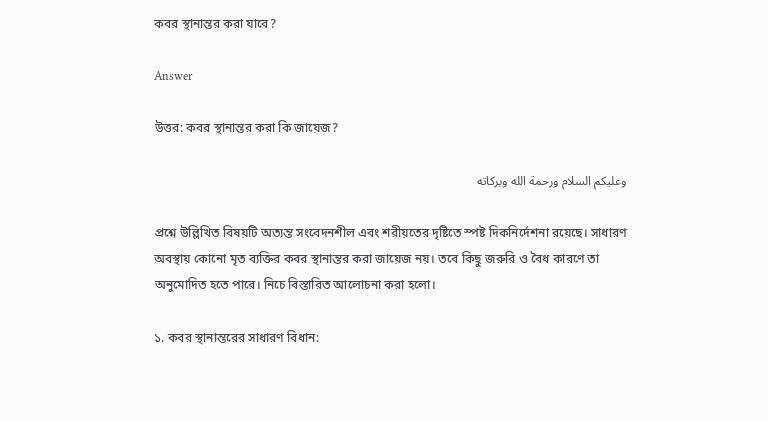কবর স্থানান্তর করা যাবে?

Answer

উত্তর: কবর স্থানান্তর করা কি জায়েজ?

وعليكم السلام ورحمة الله وبركاته

প্রশ্নে উল্লিখিত বিষয়টি অত্যন্ত সংবেদনশীল এবং শরীয়তের দৃষ্টিতে স্পষ্ট দিকনির্দেশনা রয়েছে। সাধারণ অবস্থায় কোনো মৃত ব্যক্তির কবর স্থানান্তর করা জায়েজ নয়। তবে কিছু জরুরি ও বৈধ কারণে তা অনুমোদিত হতে পারে। নিচে বিস্তারিত আলোচনা করা হলো।

১. কবর স্থানান্তরের সাধারণ বিধান: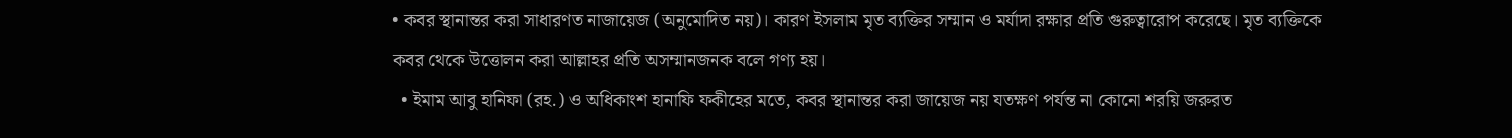• কবর স্থানান্তর করা সাধারণত নাজায়েজ (অনুমোদিত নয়)। কারণ ইসলাম মৃত ব্যক্তির সম্মান ও মর্যাদা রক্ষার প্রতি গুরুত্বারোপ করেছে। মৃত ব্যক্তিকে কবর থেকে উত্তোলন করা আল্লাহর প্রতি অসম্মানজনক বলে গণ্য হয়।
  • ইমাম আবু হানিফা (রহ.) ও অধিকাংশ হানাফি ফকীহের মতে, কবর স্থানান্তর করা জায়েজ নয় যতক্ষণ পর্যন্ত না কোনো শরয়ি জরুরত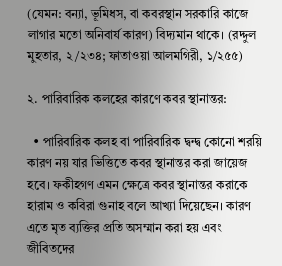(যেমন: বন্যা, ভূমিধস, বা কবরস্থান সরকারি কাজে লাগার মতো অনিবার্য কারণ) বিদ্যমান থাকে। (রদ্দুল মুহতার, ২/২৩৪; ফাতাওয়া আলমগিরী, ১/২৫৫)

২. পারিবারিক কলহের কারণে কবর স্থানান্তর:

  • পারিবারিক কলহ বা পারিবারিক দ্বন্দ্ব কোনো শরয়ি কারণ নয় যার ভিত্তিতে কবর স্থানান্তর করা জায়েজ হবে। ফকীহগণ এমন ক্ষেত্রে কবর স্থানান্তর করাকে হারাম ও কবিরা গুনাহ বলে আখ্যা দিয়েছেন। কারণ এতে মৃত ব্যক্তির প্রতি অসম্মান করা হয় এবং জীবিতদের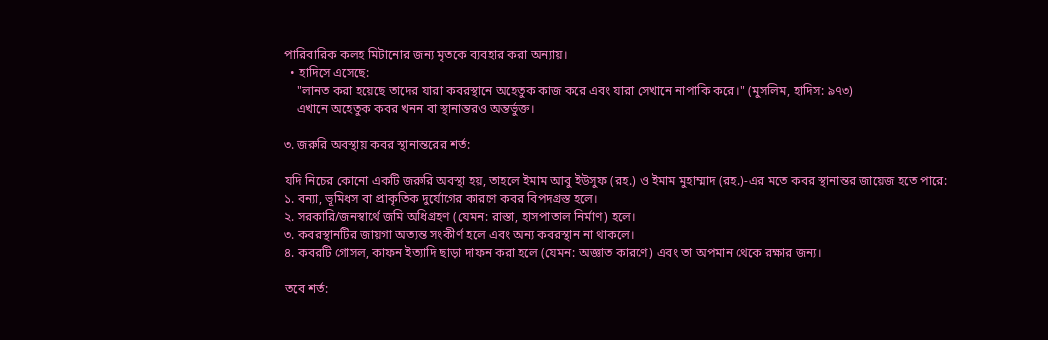পারিবারিক কলহ মিটানোর জন্য মৃতকে ব্যবহার করা অন্যায়।
  • হাদিসে এসেছে:
    "লানত করা হয়েছে তাদের যারা কবরস্থানে অহেতুক কাজ করে এবং যারা সেখানে নাপাকি করে।" (মুসলিম, হাদিস: ৯৭৩)
    এখানে অহেতুক কবর খনন বা স্থানান্তরও অন্তর্ভুক্ত।

৩. জরুরি অবস্থায় কবর স্থানান্তরের শর্ত:

যদি নিচের কোনো একটি জরুরি অবস্থা হয়, তাহলে ইমাম আবু ইউসুফ (রহ.) ও ইমাম মুহাম্মাদ (রহ.)-এর মতে কবর স্থানান্তর জায়েজ হতে পারে:
১. বন্যা, ভূমিধস বা প্রাকৃতিক দুর্যোগের কারণে কবর বিপদগ্রস্ত হলে।
২. সরকারি/জনস্বার্থে জমি অধিগ্রহণ (যেমন: রাস্তা, হাসপাতাল নির্মাণ) হলে।
৩. কবরস্থানটির জায়গা অত্যন্ত সংকীর্ণ হলে এবং অন্য কবরস্থান না থাকলে।
৪. কবরটি গোসল, কাফন ইত্যাদি ছাড়া দাফন করা হলে (যেমন: অজ্ঞাত কারণে) এবং তা অপমান থেকে রক্ষার জন্য।

তবে শর্ত: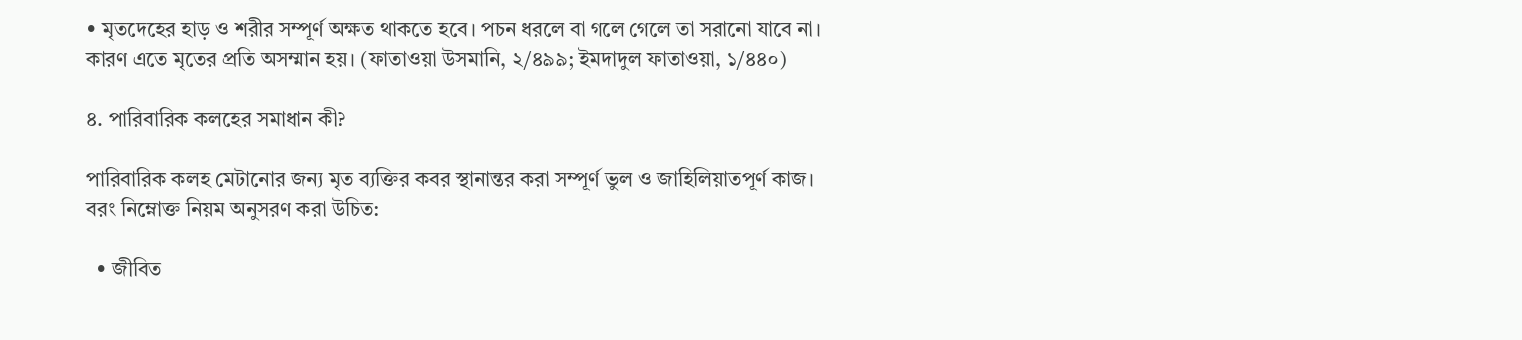• মৃতদেহের হাড় ও শরীর সম্পূর্ণ অক্ষত থাকতে হবে। পচন ধরলে বা গলে গেলে তা সরানো যাবে না। কারণ এতে মৃতের প্রতি অসম্মান হয়। (ফাতাওয়া উসমানি, ২/৪৯৯; ইমদাদুল ফাতাওয়া, ১/৪৪০)

৪. পারিবারিক কলহের সমাধান কী?

পারিবারিক কলহ মেটানোর জন্য মৃত ব্যক্তির কবর স্থানান্তর করা সম্পূর্ণ ভুল ও জাহিলিয়াতপূর্ণ কাজ। বরং নিম্নোক্ত নিয়ম অনুসরণ করা উচিত:

  • জীবিত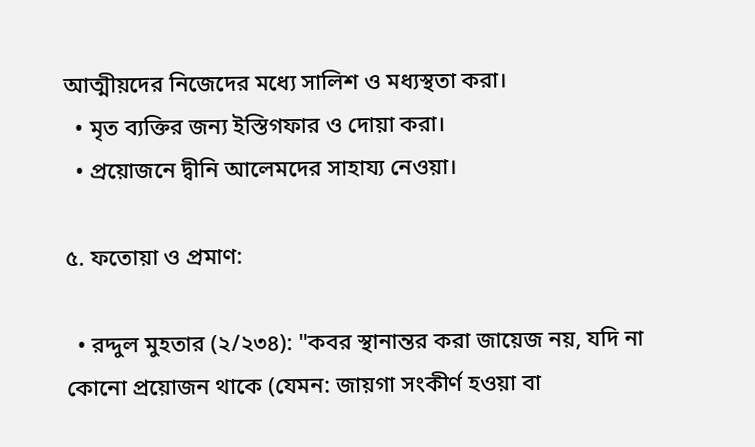আত্মীয়দের নিজেদের মধ্যে সালিশ ও মধ্যস্থতা করা।
  • মৃত ব্যক্তির জন্য ইস্তিগফার ও দোয়া করা।
  • প্রয়োজনে দ্বীনি আলেমদের সাহায্য নেওয়া।

৫. ফতোয়া ও প্রমাণ:

  • রদ্দুল মুহতার (২/২৩৪): "কবর স্থানান্তর করা জায়েজ নয়, যদি না কোনো প্রয়োজন থাকে (যেমন: জায়গা সংকীর্ণ হওয়া বা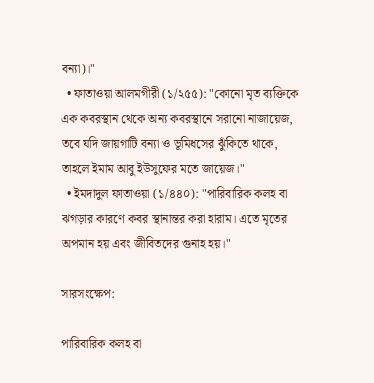বন্যা)।"
  • ফাতাওয়া আলমগীরী (১/২৫৫): "কোনো মৃত ব্যক্তিকে এক কবরস্থান থেকে অন্য কবরস্থানে সরানো নাজায়েজ, তবে যদি জায়গাটি বন্যা ও ভূমিধসের ঝুঁকিতে থাকে, তাহলে ইমাম আবু ইউসুফের মতে জায়েজ।"
  • ইমদাদুল ফাতাওয়া (১/৪৪০): "পারিবারিক কলহ বা ঝগড়ার কারণে কবর স্থানান্তর করা হারাম। এতে মৃতের অপমান হয় এবং জীবিতদের গুনাহ হয়।"

সারসংক্ষেপ:

পারিবারিক কলহ বা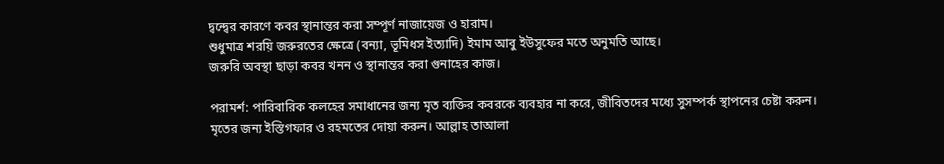দ্বন্দ্বের কারণে কবর স্থানান্তর করা সম্পূর্ণ নাজায়েজ ও হারাম।
শুধুমাত্র শরয়ি জরুরতের ক্ষেত্রে (বন্যা, ভূমিধস ইত্যাদি) ইমাম আবু ইউসুফের মতে অনুমতি আছে।
জরুরি অবস্থা ছাড়া কবর খনন ও স্থানান্তর করা গুনাহের কাজ।

পরামর্শ: পারিবারিক কলহের সমাধানের জন্য মৃত ব্যক্তির কবরকে ব্যবহার না করে, জীবিতদের মধ্যে সুসম্পর্ক স্থাপনের চেষ্টা করুন। মৃতের জন্য ইস্তিগফার ও রহমতের দোয়া করুন। আল্লাহ তাআলা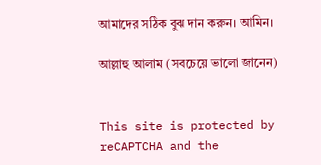আমাদের সঠিক বুঝ দান করুন। আমিন।

আল্লাহু আলাম (সবচেয়ে ভালো জানেন)


This site is protected by reCAPTCHA and the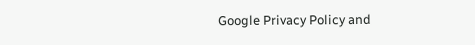Google Privacy Policy and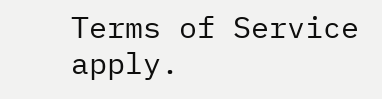Terms of Service apply.